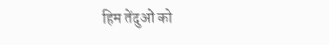हिम तेंदुओं को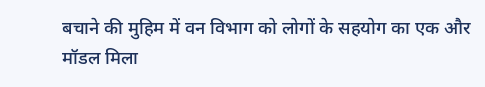बचाने की मुहिम में वन विभाग को लोगों के सहयोग का एक और मॉडल मिला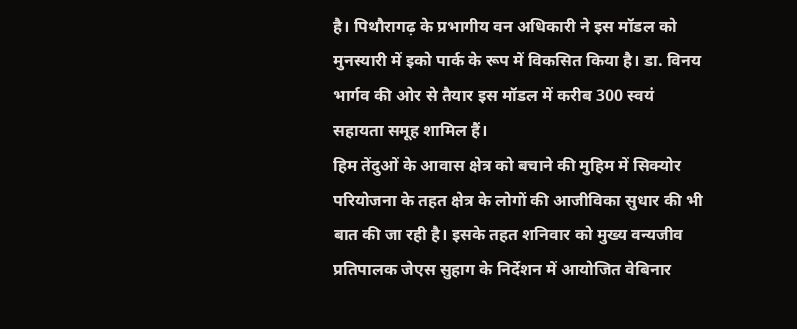है। पिथौरागढ़ के प्रभागीय वन अधिकारी ने इस मॉडल को मुनस्यारी में इको पार्क के रूप में विकसित किया है। डा. विनय भार्गव की ओर से तैयार इस मॉडल में करीब 300 स्वयं सहायता समूह शामिल हैं।
हिम तेंदुओं के आवास क्षेत्र को बचाने की मुहिम में सिक्योर परियोजना के तहत क्षेत्र के लोगों की आजीविका सुधार की भी बात की जा रही है। इसके तहत शनिवार को मुख्य वन्यजीव प्रतिपालक जेएस सुहाग के निर्देशन में आयोजित वेबिनार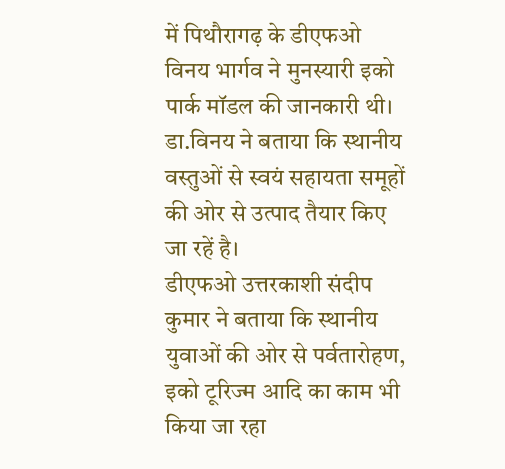में पिथौरागढ़ के डीएफओ विनय भार्गव ने मुनस्यारी इको पार्क मॉडल की जानकारी थी। डा.विनय ने बताया कि स्थानीय वस्तुओं से स्वयं सहायता समूहों की ओर से उत्पाद तैयार किए जा रहें है।
डीएफओ उत्तरकाशी संदीप कुमार ने बताया कि स्थानीय युवाओं की ओर से पर्वतारोहण, इको टूरिज्म आदि का काम भी किया जा रहा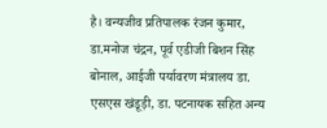है। वन्यजीव प्रतिपालक रंजन कुमार, डा.मनोज चंद्रन, पूर्व एडीजी बिशन सिंह बोनाल, आईजी पर्यावरण मंत्रालय डा. एसएस खंडूड़ी, डा. पटनायक सहित अन्य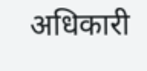अधिकारी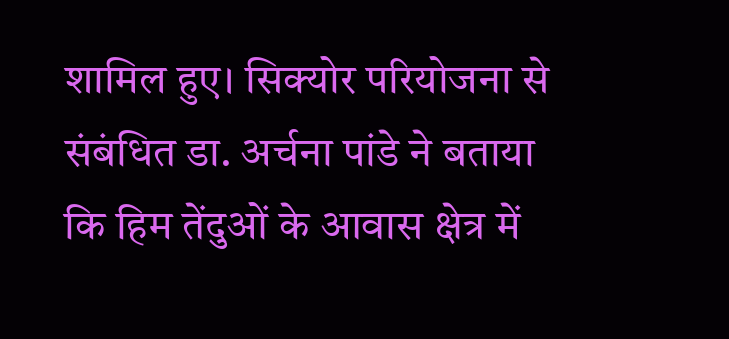शामिल हुए। सिक्योर परियोजना से संबंधित डा. अर्चना पांडे ने बताया कि हिम तेंदुओं के आवास क्षेत्र में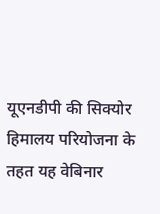यूएनडीपी की सिक्योर हिमालय परियोजना के तहत यह वेबिनार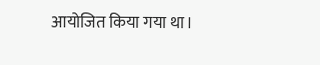आयोजित किया गया था।